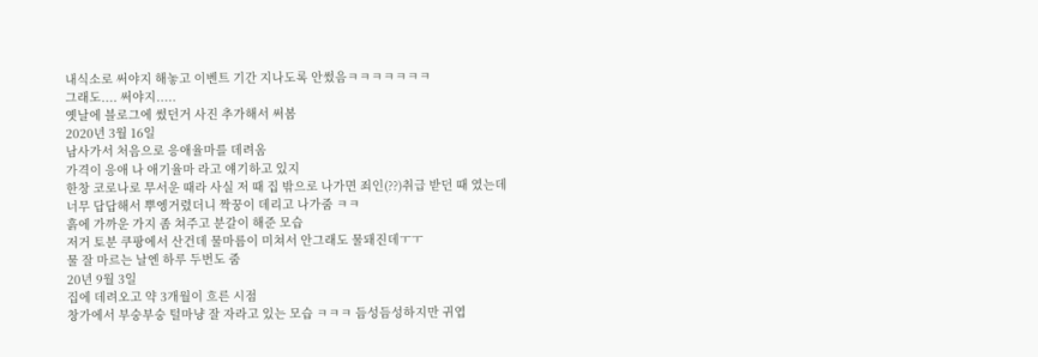내식소로 써야지 해놓고 이벤트 기간 지나도록 안썼음ㅋㅋㅋㅋㅋㅋㅋ
그래도.... 써야지.....
옛날에 블로그에 썼던거 사진 추가해서 써봄
2020년 3월 16일
남사가서 처음으로 응애율마를 데려옴
가격이 응애 나 애기율마 라고 얘기하고 있지
한창 코로나로 무서운 때라 사실 저 때 집 밖으로 나가면 죄인(??)취급 받던 때 였는데
너무 답답해서 뿌엥거렸더니 짝꿍이 데리고 나가줌 ㅋㅋ
흙에 가까운 가지 좀 쳐주고 분갈이 해준 모습
저거 토분 쿠팡에서 산건데 물마름이 미쳐서 안그래도 물돼진데ㅜㅜ
물 잘 마르는 날엔 하루 두번도 줌
20년 9월 3일
집에 데려오고 약 3개월이 흐른 시점
창가에서 부숭부숭 털마냥 잘 자라고 있는 모습 ㅋㅋㅋ 듬성듬성하지만 귀엽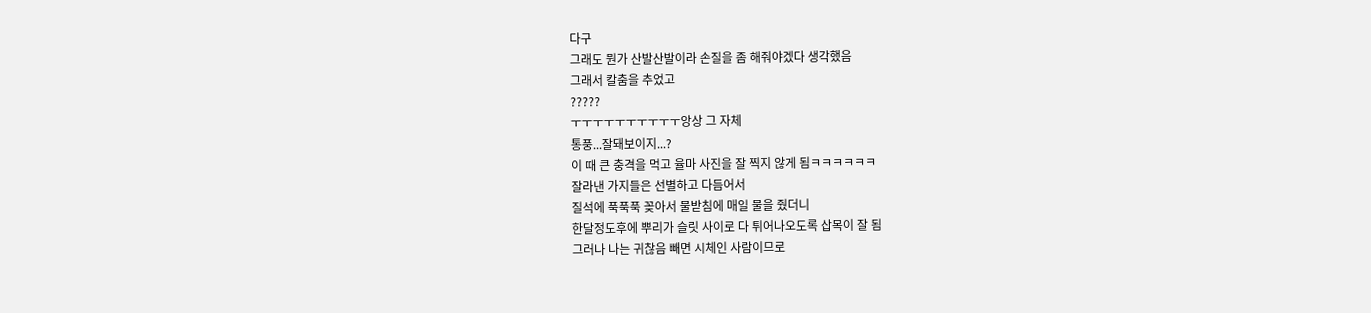다구
그래도 뭔가 산발산발이라 손질을 좀 해줘야겠다 생각했음
그래서 칼춤을 추었고
?????
ㅜㅜㅜㅜㅜㅜㅜㅜㅜㅜ앙상 그 자체
통풍...잘돼보이지...?
이 때 큰 충격을 먹고 율마 사진을 잘 찍지 않게 됨ㅋㅋㅋㅋㅋㅋ
잘라낸 가지들은 선별하고 다듬어서
질석에 푹푹푹 꽂아서 물받침에 매일 물을 줬더니
한달정도후에 뿌리가 슬릿 사이로 다 튀어나오도록 삽목이 잘 됨
그러나 나는 귀찮음 빼면 시체인 사람이므로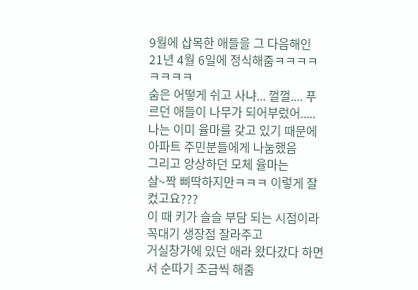9월에 삽목한 애들을 그 다음해인 21년 4월 6일에 정식해줌ㅋㅋㅋㅋㅋㅋㅋㅋ
숨은 어떻게 쉬고 사냐... 껄껄.... 푸르던 애들이 나무가 되어부렀어.....
나는 이미 율마를 갖고 있기 때문에 아파트 주민분들에게 나눔했음
그리고 앙상하던 모체 율마는
살~짝 삐딱하지만ㅋㅋㅋ 이렇게 잘 컸고요???
이 때 키가 슬슬 부담 되는 시점이라 꼭대기 생장점 잘라주고
거실창가에 있던 애라 왔다갔다 하면서 순따기 조금씩 해줌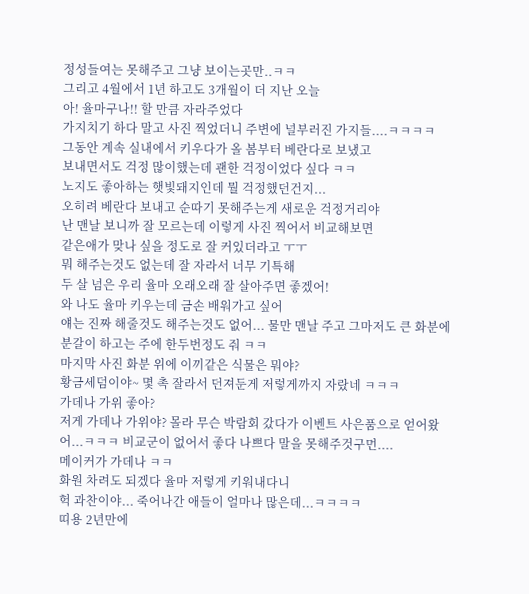정성들여는 못해주고 그냥 보이는곳만..ㅋㅋ
그리고 4월에서 1년 하고도 3개월이 더 지난 오늘
아! 율마구나!! 할 만큼 자라주었다
가지치기 하다 말고 사진 찍었더니 주변에 널부러진 가지들....ㅋㅋㅋㅋ
그동안 계속 실내에서 키우다가 올 봄부터 베란다로 보냈고
보내면서도 걱정 많이했는데 괜한 걱정이었다 싶다 ㅋㅋ
노지도 좋아하는 햇빛돼지인데 뭘 걱정했던건지...
오히려 베란다 보내고 순따기 못해주는게 새로운 걱정거리야
난 맨날 보니까 잘 모르는데 이렇게 사진 찍어서 비교해보면
같은애가 맞나 싶을 정도로 잘 커있더라고 ㅜㅜ
뭐 해주는것도 없는데 잘 자라서 너무 기특해
두 살 넘은 우리 율마 오래오래 잘 살아주면 좋겠어!
와 나도 율마 키우는데 금손 배워가고 싶어
얘는 진짜 해줄것도 해주는것도 없어... 물만 맨날 주고 그마저도 큰 화분에 분갈이 하고는 주에 한두번정도 줘 ㅋㅋ
마지막 사진 화분 위에 이끼같은 식물은 뭐야?
황금세덤이야~ 몇 촉 잘라서 던져둔게 저렇게까지 자랐네 ㅋㅋㅋ
가데나 가위 좋아?
저게 가데나 가위야? 몰라 무슨 박람회 갔다가 이벤트 사은품으로 얻어왔어...ㅋㅋㅋ 비교군이 없어서 좋다 나쁘다 말을 못해주것구먼....
메이커가 가데나 ㅋㅋ
화원 차려도 되겠다 율마 저렇게 키워내다니
헉 과찬이야... 죽어나간 애들이 얼마나 많은데...ㅋㅋㅋㅋ
띠용 2년만에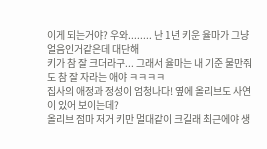이게 되는거야? 우와........ 난 1년 키운 율마가 그냥 얼음인거같은데 대단해
키가 참 잘 크더라구... 그래서 율마는 내 기준 물만줘도 참 잘 자라는 애야 ㅋㅋㅋㅋ
집사의 애정과 정성이 엄청나다! 옆에 올리브도 사연이 있어 보이는데?
올리브 점마 저거 키만 멀대같이 크길래 최근에야 생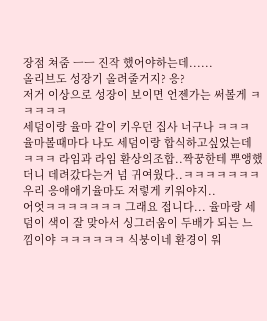장점 쳐줌 ㅡㅡ 진작 했어야하는데......
올리브도 성장기 올려줄거지? 응?
저거 이상으로 성장이 보이면 언젠가는 써볼게 ㅋㅋㅋㅋㅋ
세덤이랑 율마 같이 키우던 집사 너구나 ㅋㅋㅋ 율마볼때마다 나도 세덤이랑 합식하고싶었는데 ㅋㅋㅋ 라임과 라임 환상의조합..짝꿍한테 뿌앵했더니 데려갔다는거 넘 귀여웠다..ㅋㅋㅋㅋㅋㅋㅋ 우리 응애애기율마도 저렇게 키워야지..
어엇ㅋㅋㅋㅋㅋㅋㅋ 그래요 접니다... 율마랑 세덤이 색이 잘 맞아서 싱그러움이 두배가 되는 느낌이야 ㅋㅋㅋㅋㅋㅋ 식붕이네 환경이 워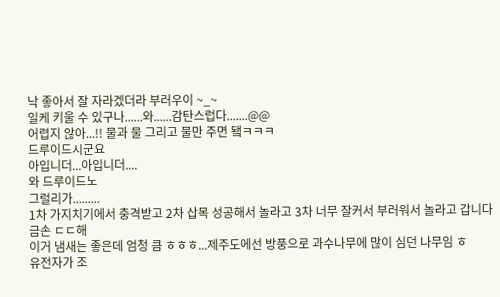낙 좋아서 잘 자라겠더라 부러우이 ~_~
일케 키울 수 있구나......와......감탄스럽다.......@@
어렵지 않아...!! 물과 물 그리고 물만 주면 됔ㅋㅋㅋ
드루이드시군요
아입니더...아입니더....
와 드루이드노
그럴리가.........
1차 가지치기에서 충격받고 2차 삽목 성공해서 놀라고 3차 너무 잘커서 부러워서 놀라고 갑니다
금손 ㄷㄷ해
이거 냄새는 좋은데 엄청 큼 ㅎㅎㅎ...제주도에선 방풍으로 과수나무에 많이 심던 나무임 ㅎ
유전자가 조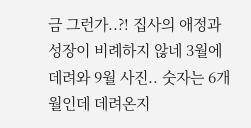금 그런가..?! 집사의 애정과 성장이 비례하지 않네 3월에 데려와 9월 사진.. 숫자는 6개월인데 데려온지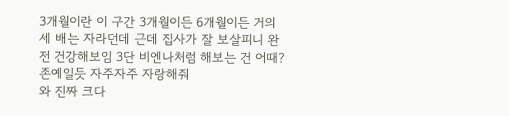3개월이란 이 구간 3개월이든 6개월이든 거의 세 배는 자라던데 근데 집사가 잘 보살피니 완전 건강해보임 3단 비엔나처럼 해보는 건 어때? 존예일듯 자주자주 자랑해줘
와 진짜 크다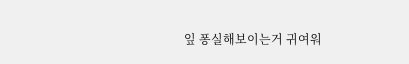잎 퐁실해보이는거 귀여워